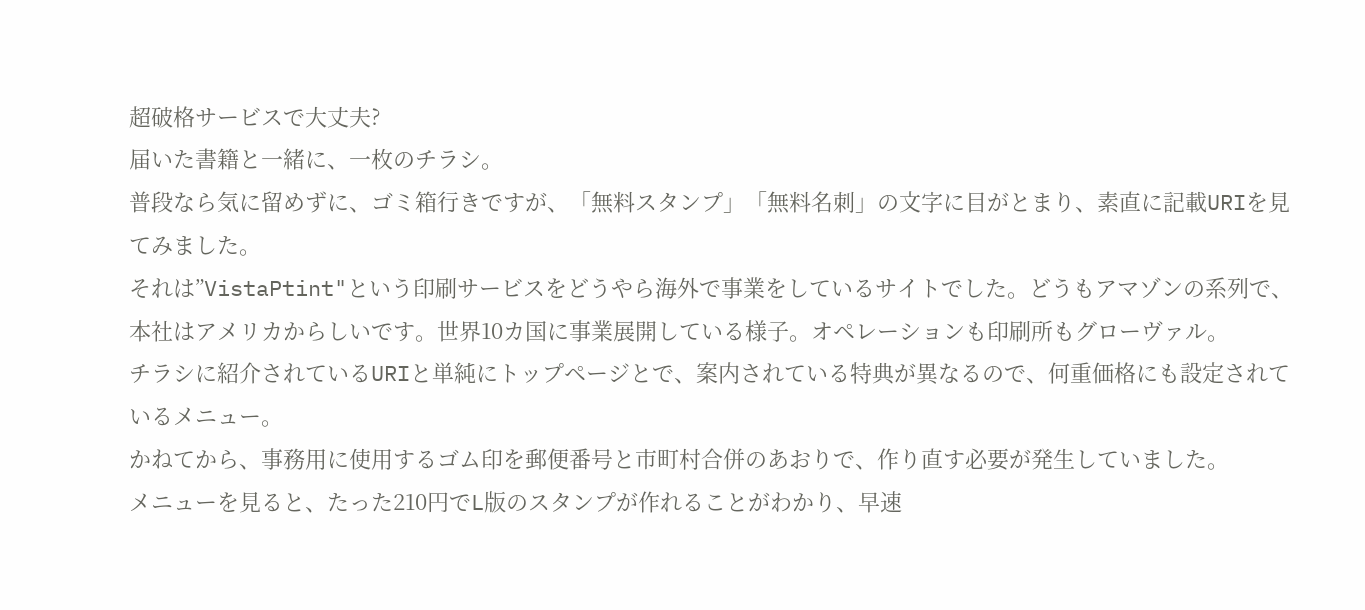超破格サービスで大丈夫?
届いた書籍と一緒に、一枚のチラシ。
普段なら気に留めずに、ゴミ箱行きですが、「無料スタンプ」「無料名刺」の文字に目がとまり、素直に記載URIを見てみました。
それは”VistaPtint"という印刷サービスをどうやら海外で事業をしているサイトでした。どうもアマゾンの系列で、本社はアメリカからしいです。世界10カ国に事業展開している様子。オペレーションも印刷所もグローヴァル。
チラシに紹介されているURIと単純にトップページとで、案内されている特典が異なるので、何重価格にも設定されているメニュー。
かねてから、事務用に使用するゴム印を郵便番号と市町村合併のあおりで、作り直す必要が発生していました。
メニューを見ると、たった210円でL版のスタンプが作れることがわかり、早速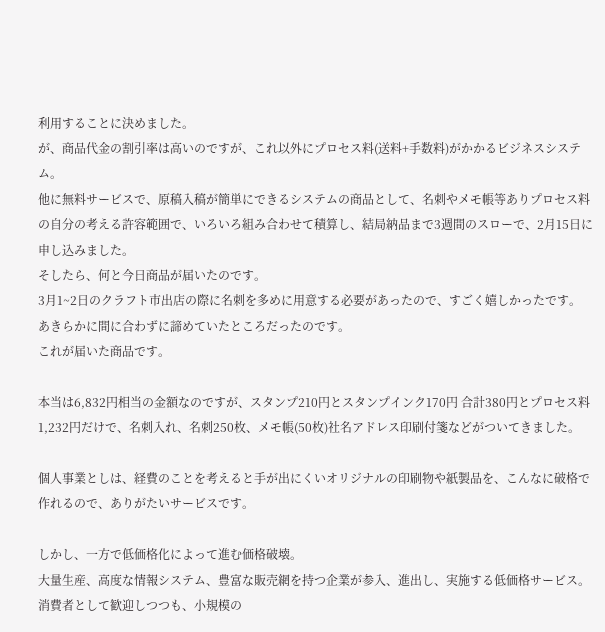利用することに決めました。
が、商品代金の割引率は高いのですが、これ以外にプロセス料(送料+手数料)がかかるビジネスシステム。
他に無料サービスで、原稿入稿が簡単にできるシステムの商品として、名刺やメモ帳等ありプロセス料の自分の考える許容範囲で、いろいろ組み合わせて積算し、結局納品まで3週間のスローで、2月15日に申し込みました。
そしたら、何と今日商品が届いたのです。
3月1~2日のクラフト市出店の際に名刺を多めに用意する必要があったので、すごく嬉しかったです。
あきらかに間に合わずに諦めていたところだったのです。
これが届いた商品です。

本当は6,832円相当の金額なのですが、スタンプ210円とスタンプインク170円 合計380円とプロセス料1,232円だけで、名刺入れ、名刺250枚、メモ帳(50枚)社名アドレス印刷付箋などがついてきました。

個人事業としは、経費のことを考えると手が出にくいオリジナルの印刷物や紙製品を、こんなに破格で作れるので、ありがたいサービスです。

しかし、一方で低価格化によって進む価格破壊。
大量生産、高度な情報システム、豊富な販売網を持つ企業が参入、進出し、実施する低価格サービス。
消費者として歓迎しつつも、小規模の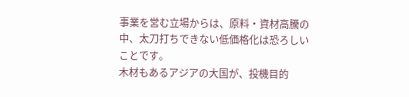事業を営む立場からは、原料・資材高騰の中、太刀打ちできない低価格化は恐ろしいことです。
木材もあるアジアの大国が、投機目的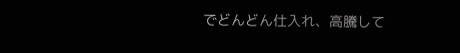でどんどん仕入れ、高騰して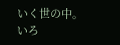いく世の中。
いろ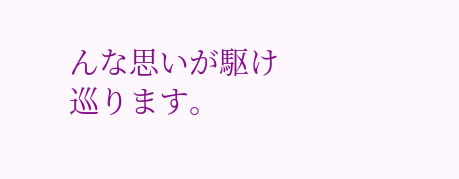んな思いが駆け巡ります。